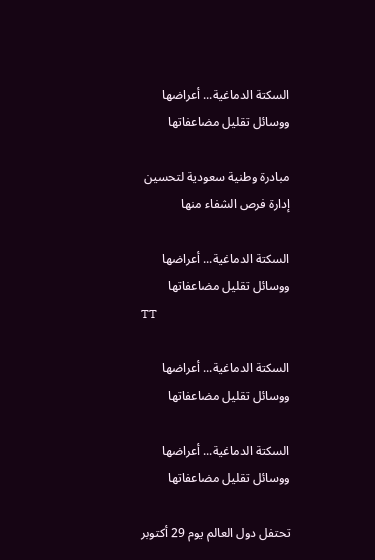السكتة الدماغية... أعراضها ووسائل تقليل مضاعفاتها

مبادرة وطنية سعودية لتحسين إدارة فرص الشفاء منها

السكتة الدماغية... أعراضها ووسائل تقليل مضاعفاتها
TT

السكتة الدماغية... أعراضها ووسائل تقليل مضاعفاتها

السكتة الدماغية... أعراضها ووسائل تقليل مضاعفاتها

تحتفل دول العالم يوم 29 أكتوبر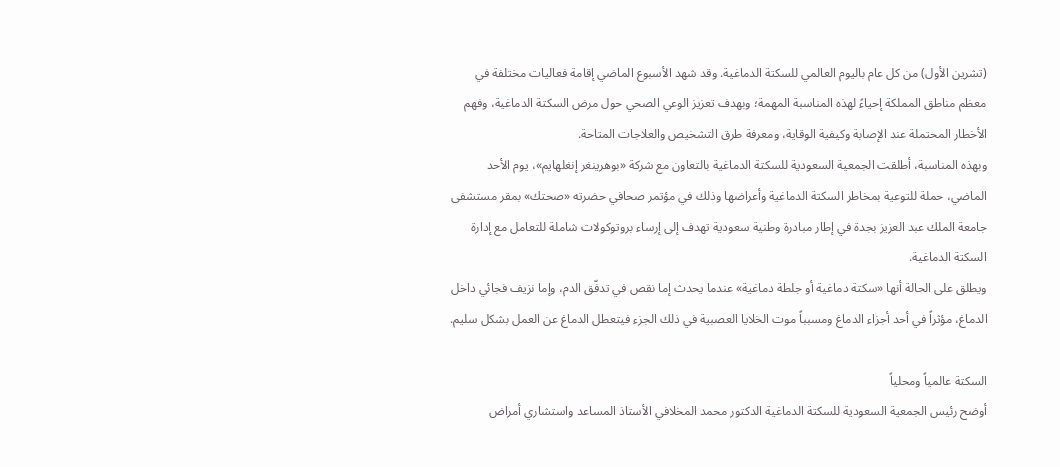(تشرين الأول) من كل عام باليوم العالمي للسكتة الدماغية. وقد شهد الأسبوع الماضي إقامة فعاليات مختلفة في معظم مناطق المملكة إحياءً لهذه المناسبة المهمة؛ وبهدف تعزيز الوعي الصحي حول مرض السكتة الدماغية، وفهم الأخطار المحتملة عند الإصابة وكيفية الوقاية، ومعرفة طرق التشخيص والعلاجات المتاحة.
وبهذه المناسبة، أطلقت الجمعية السعودية للسكتة الدماغية بالتعاون مع شركة «بوهرينغر إنغلهايم»، يوم الأحد الماضي، حملة للتوعية بمخاطر السكتة الدماغية وأعراضها وذلك في مؤتمر صحافي حضرته «صحتك» بمقر مستشفى جامعة الملك عبد العزيز بجدة في إطار مبادرة وطنية سعودية تهدف إلى إرساء بروتوكولات شاملة للتعامل مع إدارة السكتة الدماغية.
ويطلق على الحالة أنها «سكتة دماغية أو جلطة دماغية» عندما يحدث إما نقص في تدفّق الدم، وإما نزيف فجائي داخل الدماغ، مؤثراً في أحد أجزاء الدماغ ومسبباً موت الخلايا العصبية في ذلك الجزء فيتعطل الدماغ عن العمل بشكل سليم.

السكتة عالمياً ومحلياً
أوضح رئيس الجمعية السعودية للسكتة الدماغية الدكتور محمد المخلافي الأستاذ المساعد واستشاري أمراض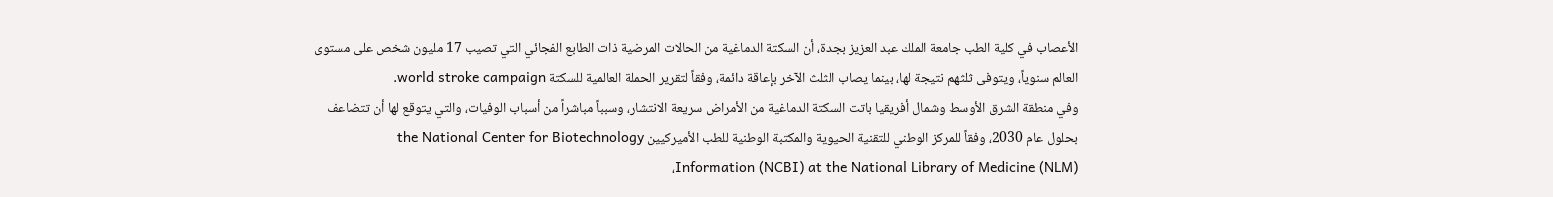الأعصاب في كلية الطب جامعة الملك عبد العزيز بجدة، أن السكتة الدماغية من الحالات المرضية ذات الطابع الفجائي التي تصيب 17 مليون شخص على مستوى العالم سنوياً، ويتوفى ثلثهم نتيجة لها، بينما يصاب الثلث الآخر بإعاقة دائمة، وفقاً لتقرير الحملة العالمية للسكتة world stroke campaign.
وفي منطقة الشرق الأوسط وشمال أفريقيا باتت السكتة الدماغية من الأمراض سريعة الانتشار، وسبباً مباشراً من أسباب الوفيات، والتي يتوقع لها أن تتضاعف بحلول عام 2030، وفقاً للمركز الوطني للتقنية الحيوية والمكتبة الوطنية للطب الأميركيين the National Center for Biotechnology Information (NCBI) at the National Library of Medicine (NLM)،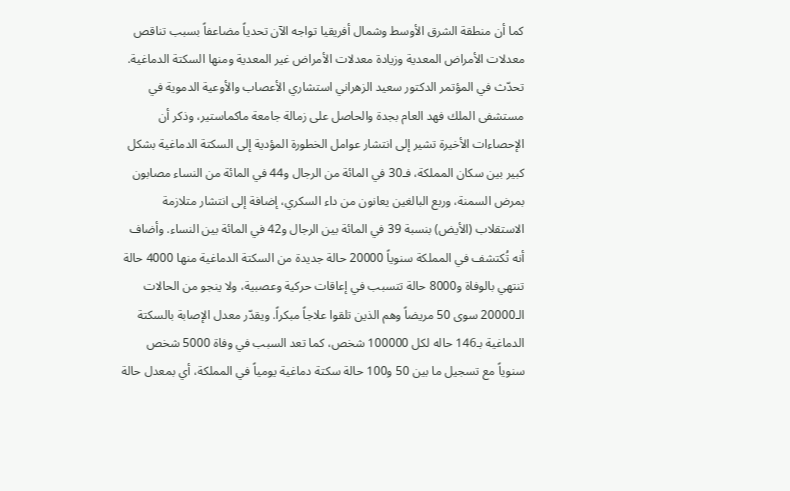كما أن منطقة الشرق الأوسط وشمال أفريقيا تواجه الآن تحدياً مضاعفاً بسبب تناقص معدلات الأمراض المعدية وزيادة معدلات الأمراض غير المعدية ومنها السكتة الدماغية.
تحدّث في المؤتمر الدكتور سعيد الزهراني استشاري الأعصاب والأوعية الدموية في مستشفى الملك فهد العام بجدة والحاصل على زمالة جامعة ماكماستير، وذكر أن الإحصاءات الأخيرة تشير إلى انتشار عوامل الخطورة المؤدية إلى السكتة الدماغية بشكل كبير بين سكان المملكة، فـ30 في المائة من الرجال و44 في المائة من النساء مصابون بمرض السمنة، وربع البالغين يعانون من داء السكري، إضافة إلى انتشار متلازمة الاستقلاب (الأيض) بنسبة 39 في المائة بين الرجال و42 في المائة بين النساء. وأضاف أنه تُكتشف في المملكة سنوياً 20000 حالة جديدة من السكتة الدماغية منها 4000 حالة تنتهي بالوفاة و8000 حالة تتسبب في إعاقات حركية وعصبية، ولا ينجو من الحالات الـ20000 سوى 50 مريضاً وهم الذين تلقوا علاجاً مبكراً. ويقدّر معدل الإصابة بالسكتة الدماغية بـ146 حاله لكل 100000 شخص، كما تعد السبب في وفاة 5000 شخص سنوياً مع تسجيل ما بين 50 و100 حالة سكتة دماغية يومياً في المملكة، أي بمعدل حالة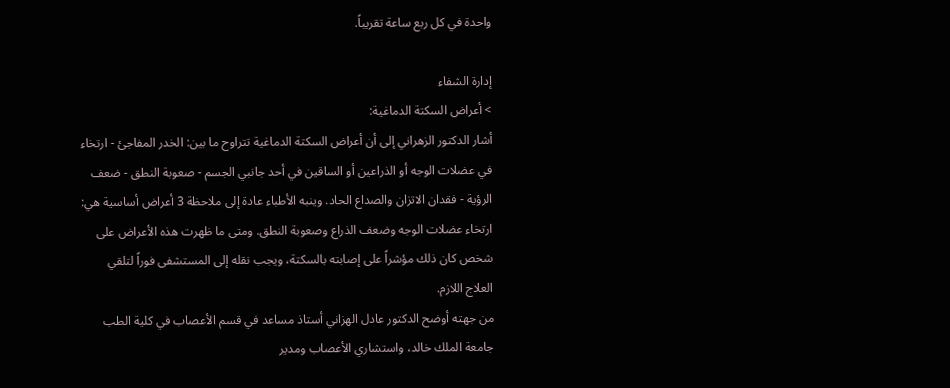واحدة في كل ربع ساعة تقريباً.

إدارة الشفاء
> أعراض السكتة الدماغية:
أشار الدكتور الزهراني إلى أن أعراض السكتة الدماغية تتراوح ما بين: الخدر المفاجئ - ارتخاء في عضلات الوجه أو الذراعين أو الساقين في أحد جانبي الجسم - صعوبة النطق - ضعف الرؤية - فقدان الاتزان والصداع الحاد. وينبه الأطباء عادة إلى ملاحظة 3 أعراض أساسية هي: ارتخاء عضلات الوجه وضعف الذراع وصعوبة النطق. ومتى ما ظهرت هذه الأعراض على شخص كان ذلك مؤشراً على إصابته بالسكتة، ويجب نقله إلى المستشفى فوراً لتلقي العلاج اللازم.
من جهته أوضح الدكتور عادل الهزاني أستاذ مساعد في قسم الأعصاب في كلية الطب جامعة الملك خالد، واستشاري الأعصاب ومدير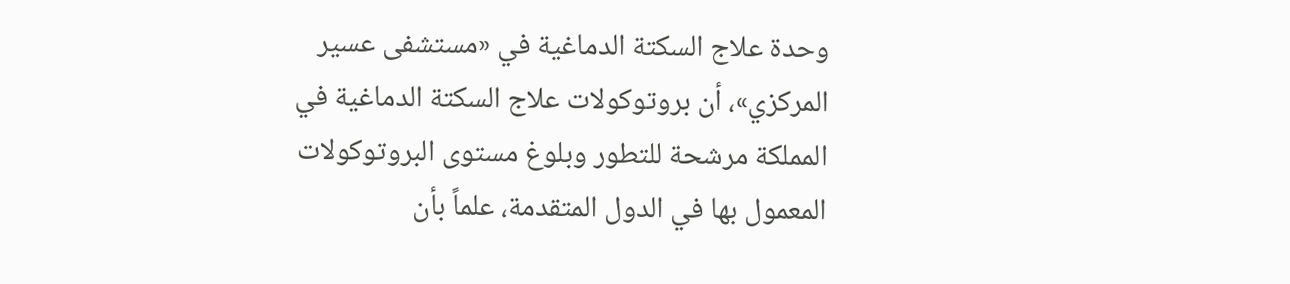وحدة علاج السكتة الدماغية في «مستشفى عسير المركزي»، أن بروتوكولات علاج السكتة الدماغية في المملكة مرشحة للتطور وبلوغ مستوى البروتوكولات المعمول بها في الدول المتقدمة، علماً بأن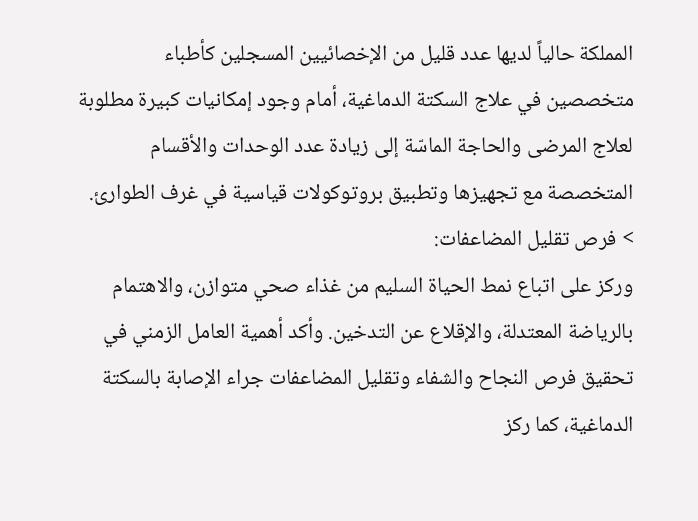المملكة حالياً لديها عدد قليل من الإخصائيين المسجلين كأطباء متخصصين في علاج السكتة الدماغية، أمام وجود إمكانيات كبيرة مطلوبة لعلاج المرضى والحاجة الماسّة إلى زيادة عدد الوحدات والأقسام المتخصصة مع تجهيزها وتطبيق بروتوكولات قياسية في غرف الطوارئ.
> فرص تقليل المضاعفات:
وركز على اتباع نمط الحياة السليم من غذاء صحي متوازن، والاهتمام بالرياضة المعتدلة، والإقلاع عن التدخين. وأكد أهمية العامل الزمني في تحقيق فرص النجاح والشفاء وتقليل المضاعفات جراء الإصابة بالسكتة الدماغية، كما ركز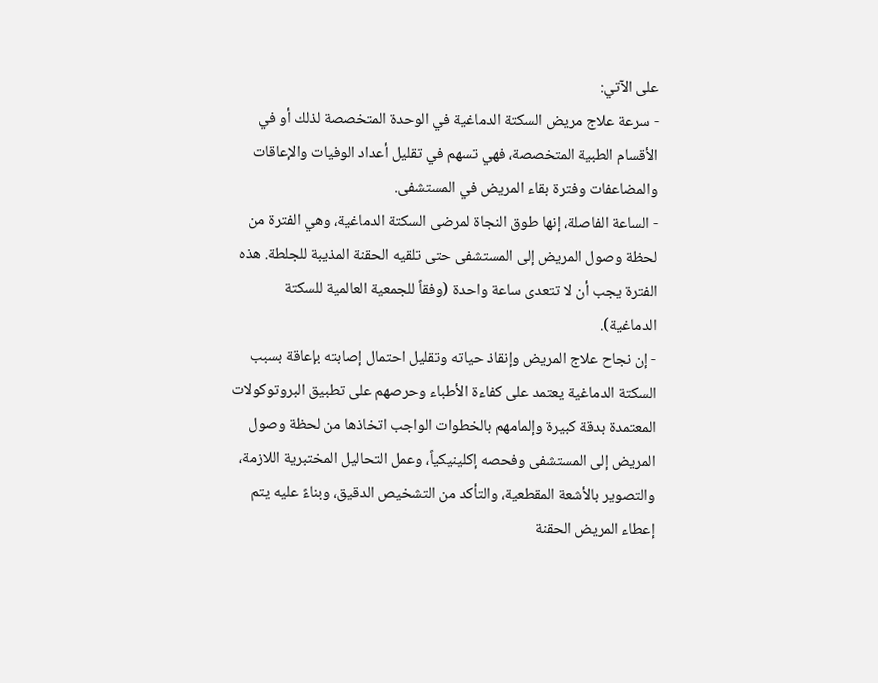على الآتي:
- سرعة علاج مريض السكتة الدماغية في الوحدة المتخصصة لذلك أو في الأقسام الطبية المتخصصة، فهي تسهم في تقليل أعداد الوفيات والإعاقات والمضاعفات وفترة بقاء المريض في المستشفى.
- الساعة الفاصلة، إنها طوق النجاة لمرضى السكتة الدماغية، وهي الفترة من لحظة وصول المريض إلى المستشفى حتى تلقيه الحقنة المذيبة للجلطة. هذه الفترة يجب أن لا تتعدى ساعة واحدة (وفقاً للجمعية العالمية للسكتة الدماغية).
- إن نجاح علاج المريض وإنقاذ حياته وتقليل احتمال إصابته بإعاقة بسبب السكتة الدماغية يعتمد على كفاءة الأطباء وحرصهم على تطبيق البروتوكولات المعتمدة بدقة كبيرة وإلمامهم بالخطوات الواجب اتخاذها من لحظة وصول المريض إلى المستشفى وفحصه إكلينيكياً، وعمل التحاليل المختبرية اللازمة، والتصوير بالأشعة المقطعية، والتأكد من التشخيص الدقيق، وبناءً عليه يتم إعطاء المريض الحقنة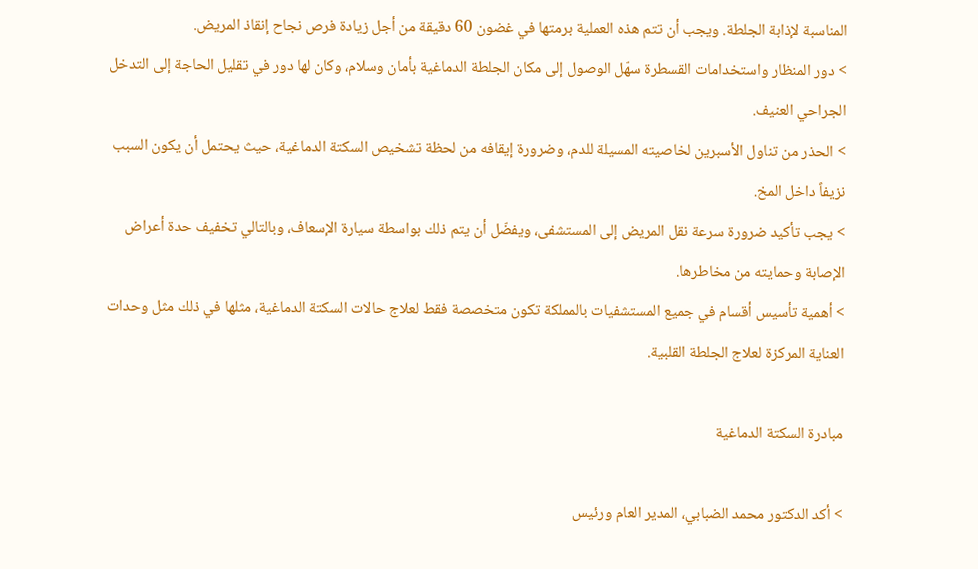المناسبة لإذابة الجلطة. ويجب أن تتم هذه العملية برمتها في غضون 60 دقيقة من أجل زيادة فرص نجاح إنقاذ المريض.
> دور المنظار واستخدامات القسطرة سهّل الوصول إلى مكان الجلطة الدماغية بأمان وسلام، وكان لها دور في تقليل الحاجة إلى التدخل الجراحي العنيف.
> الحذر من تناول الأسبرين لخاصيته المسيلة للدم، وضرورة إيقافه من لحظة تشخيص السكتة الدماغية، حيث يحتمل أن يكون السبب نزيفاً داخل المخ.
> يجب تأكيد ضرورة سرعة نقل المريض إلى المستشفى، ويفضّل أن يتم ذلك بواسطة سيارة الإسعاف، وبالتالي تخفيف حدة أعراض الإصابة وحمايته من مخاطرها.
> أهمية تأسيس أقسام في جميع المستشفيات بالمملكة تكون متخصصة فقط لعلاج حالات السكتة الدماغية، مثلها في ذلك مثل وحدات العناية المركزة لعلاج الجلطة القلبية.

مبادرة السكتة الدماغية

> أكد الدكتور محمد الضبابي، المدير العام ورئيس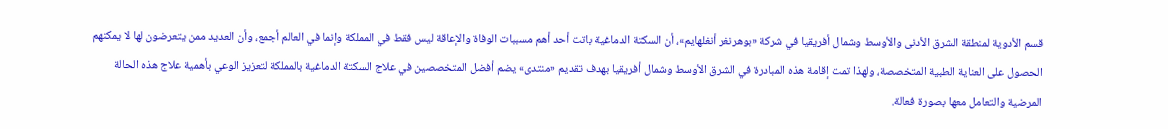قسم الأدوية لمنطقة الشرق الأدنى والأوسط وشمال أفريقيا في شركة «بوهرنغر أنغلهايم»، أن السكتة الدماغية باتت أحد أهم مسببات الوفاة والإعاقة ليس فقط في المملكة وإنما في العالم أجمع، وأن العديد ممن يتعرضون لها لا يمكنهم الحصول على العناية الطبية المتخصصة، ولهذا تمت إقامة هذه المبادرة في الشرق الأوسط وشمال أفريقيا بهدف تقديم «منتدى» يضم أفضل المتخصصين في علاج السكتة الدماغية بالمملكة لتعزيز الوعي بأهمية علاج هذه الحالة المرضية والتعامل معها بصورة فعالة.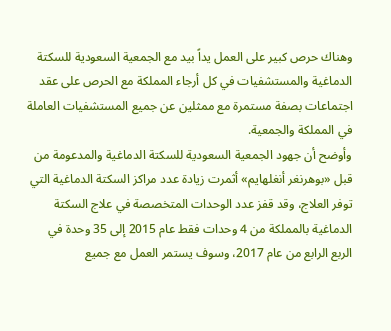وهناك حرص كبير على العمل يداً بيد مع الجمعية السعودية للسكتة الدماغية والمستشفيات في كل أرجاء المملكة مع الحرص على عقد اجتماعات بصفة مستمرة مع ممثلين عن جميع المستشفيات العاملة في المملكة والجمعية.
وأوضح أن جهود الجمعية السعودية للسكتة الدماغية والمدعومة من قبل «بوهرنغر أنغلهايم» أثمرت زيادة عدد مراكز السكتة الدماغية التي توفر العلاج، وقد قفز عدد الوحدات المتخصصة في علاج السكتة الدماغية بالمملكة من 4 وحدات فقط عام 2015 إلى 35 وحدة في الربع الرابع من عام 2017، وسوف يستمر العمل مع جميع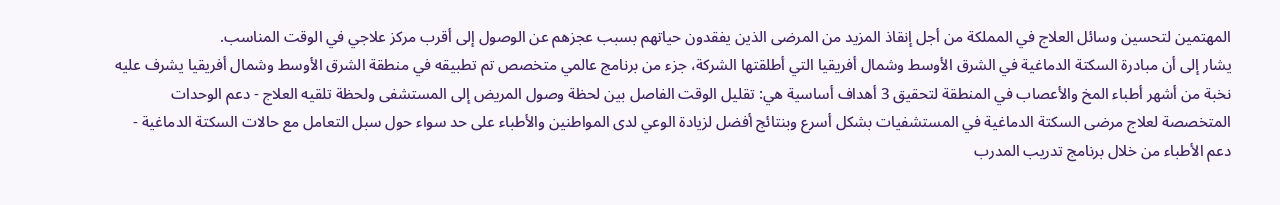المهتمين لتحسين وسائل العلاج في المملكة من أجل إنقاذ المزيد من المرضى الذين يفقدون حياتهم بسبب عجزهم عن الوصول إلى أقرب مركز علاجي في الوقت المناسب.
يشار إلى أن مبادرة السكتة الدماغية في الشرق الأوسط وشمال أفريقيا التي أطلقتها الشركة، جزء من برنامج عالمي متخصص تم تطبيقه في منطقة الشرق الأوسط وشمال أفريقيا يشرف عليه نخبة من أشهر أطباء المخ والأعصاب في المنطقة لتحقيق 3 أهداف أساسية هي: تقليل الوقت الفاصل بين لحظة وصول المريض إلى المستشفى ولحظة تلقيه العلاج - دعم الوحدات المتخصصة لعلاج مرضى السكتة الدماغية في المستشفيات بشكل أسرع وبنتائج أفضل لزيادة الوعي لدى المواطنين والأطباء على حد سواء حول سبل التعامل مع حالات السكتة الدماغية - دعم الأطباء من خلال برنامج تدريب المدرب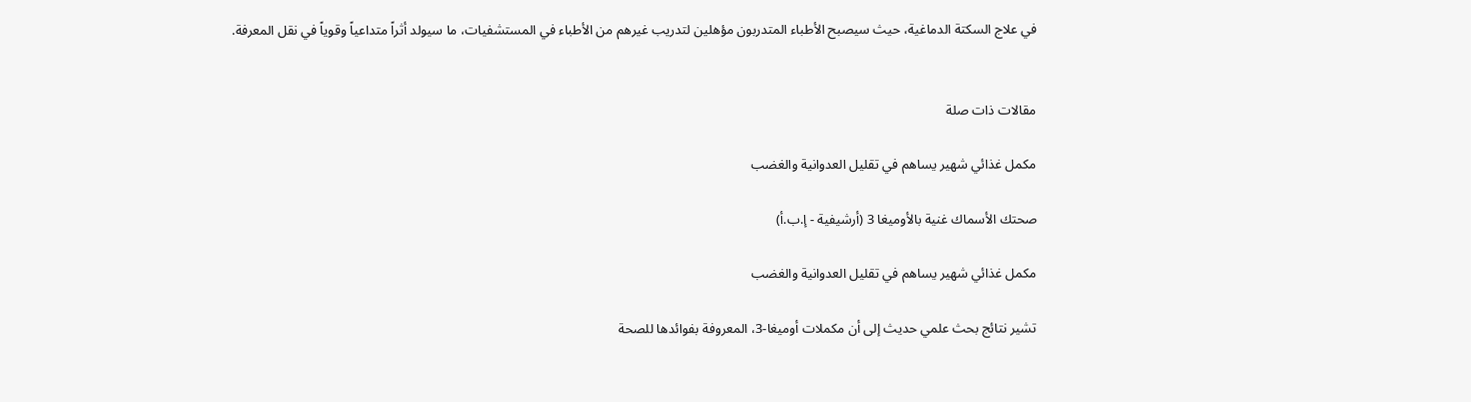في علاج السكتة الدماغية، حيث سيصبح الأطباء المتدربون مؤهلين لتدريب غيرهم من الأطباء في المستشفيات، ما سيولد أثراً متداعياً وقوياً في نقل المعرفة.


مقالات ذات صلة

مكمل غذائي شهير يساهم في تقليل العدوانية والغضب

صحتك الأسماك غنية بالأوميغا 3 (أرشيفية - إ.ب.أ)

مكمل غذائي شهير يساهم في تقليل العدوانية والغضب

تشير نتائج بحث علمي حديث إلى أن مكملات أوميغا-3، المعروفة بفوائدها للصحة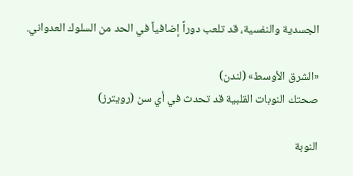الجسدية والنفسية، قد تلعب دوراً إضافياً في الحد من السلوك العدواني.

«الشرق الأوسط» (لندن)
صحتك النوبات القلبية قد تحدث في أي سن (رويترز)

النوبة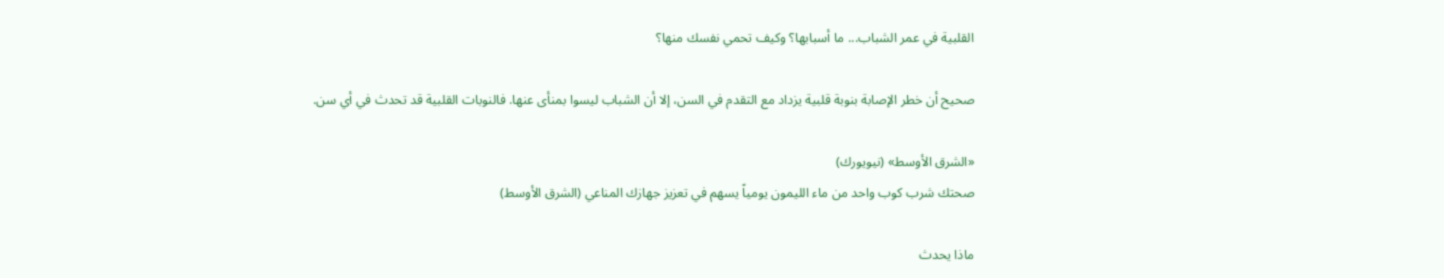القلبية في عمر الشباب... ما أسبابها؟ وكيف تحمي نفسك منها؟

صحيح أن خطر الإصابة بنوبة قلبية يزداد مع التقدم في السن، إلا أن الشباب ليسوا بمنأى عنها. فالنوبات القلبية قد تحدث في أي سن.

«الشرق الأوسط» (نيويورك)
صحتك شرب كوب واحد من ماء الليمون يومياً يسهم في تعزيز جهازك المناعي (الشرق الأوسط)

ماذا يحدث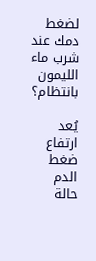لضغط دمك عند شرب ماء الليمون بانتظام؟

يُعد ارتفاع ضغط الدم حالة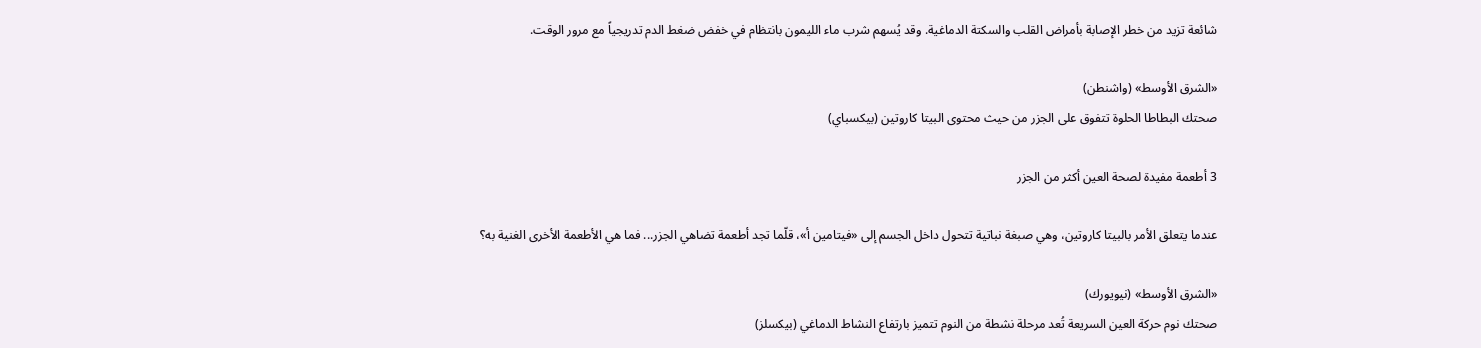شائعة تزيد من خطر الإصابة بأمراض القلب والسكتة الدماغية. وقد يُسهم شرب ماء الليمون بانتظام في خفض ضغط الدم تدريجياً مع مرور الوقت.

«الشرق الأوسط» (واشنطن)
صحتك البطاطا الحلوة تتفوق على الجزر من حيث محتوى البيتا كاروتين (بيكسباي)

3 أطعمة مفيدة لصحة العين أكثر من الجزر

عندما يتعلق الأمر بالبيتا كاروتين، وهي صبغة نباتية تتحول داخل الجسم إلى «فيتامين أ»، قلّما تجد أطعمة تضاهي الجزر... فما هي الأطعمة الأخرى الغنية به؟

«الشرق الأوسط» (نيويورك)
صحتك نوم حركة العين السريعة تُعد مرحلة نشطة من النوم تتميز بارتفاع النشاط الدماغي (بيكسلز)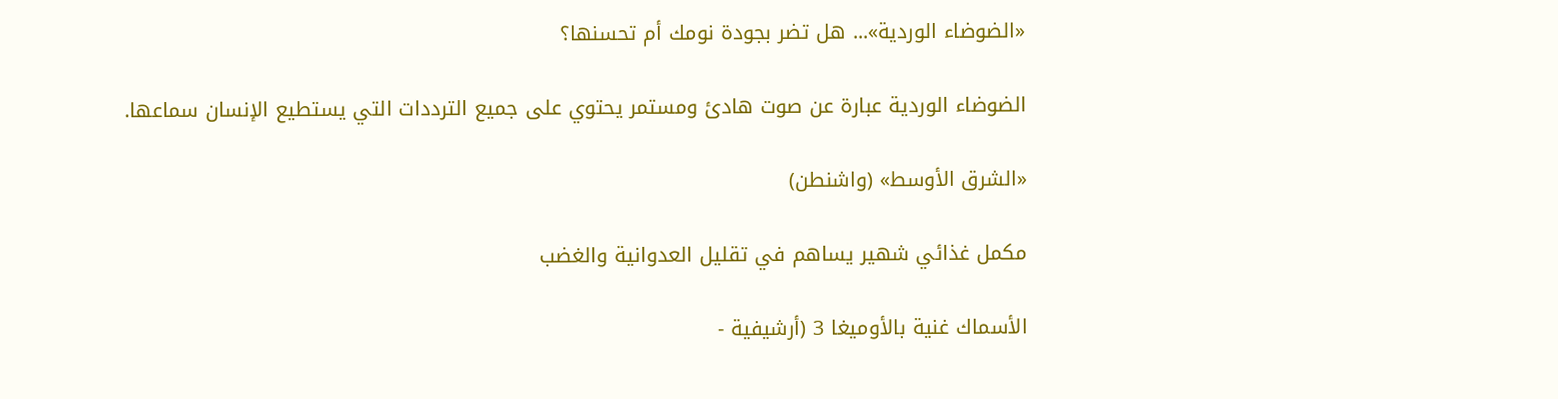«الضوضاء الوردية»... هل تضر بجودة نومك أم تحسنها؟

الضوضاء الوردية عبارة عن صوت هادئ ومستمر يحتوي على جميع الترددات التي يستطيع الإنسان سماعها.

«الشرق الأوسط» (واشنطن)

مكمل غذائي شهير يساهم في تقليل العدوانية والغضب

الأسماك غنية بالأوميغا 3 (أرشيفية -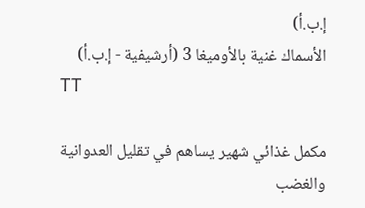إ.ب.أ)
الأسماك غنية بالأوميغا 3 (أرشيفية - إ.ب.أ)
TT

مكمل غذائي شهير يساهم في تقليل العدوانية والغضب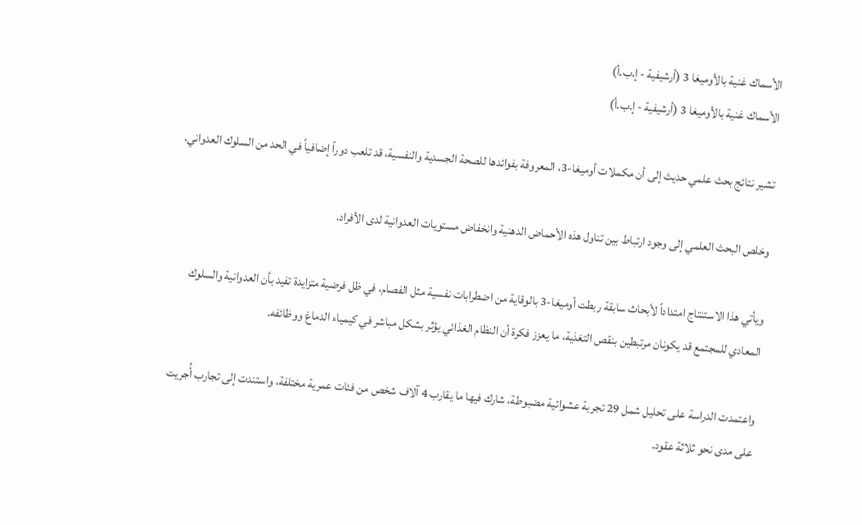الأسماك غنية بالأوميغا 3 (أرشيفية - إ.ب.أ)
الأسماك غنية بالأوميغا 3 (أرشيفية - إ.ب.أ)

تشير نتائج بحث علمي حديث إلى أن مكملات أوميغا-3، المعروفة بفوائدها للصحة الجسدية والنفسية، قد تلعب دوراً إضافياً في الحد من السلوك العدواني.

وخلص البحث العلمي إلى وجود ارتباط بين تناول هذه الأحماض الدهنية وانخفاض مستويات العدوانية لدى الأفراد.

ويأتي هذا الاستنتاج امتداداً لأبحاث سابقة ربطت أوميغا-3 بالوقاية من اضطرابات نفسية مثل الفصام، في ظل فرضية متزايدة تفيد بأن العدوانية والسلوك المعادي للمجتمع قد يكونان مرتبطين بنقص التغذية، ما يعزز فكرة أن النظام الغذائي يؤثر بشكل مباشر في كيمياء الدماغ ووظائفه.

واعتمدت الدراسة على تحليل شمل 29 تجربة عشوائية مضبوطة، شارك فيها ما يقارب 4 آلاف شخص من فئات عمرية مختلفة، واستندت إلى تجارب أُجريت على مدى نحو ثلاثة عقود.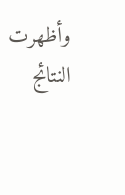وأظهرت النتائج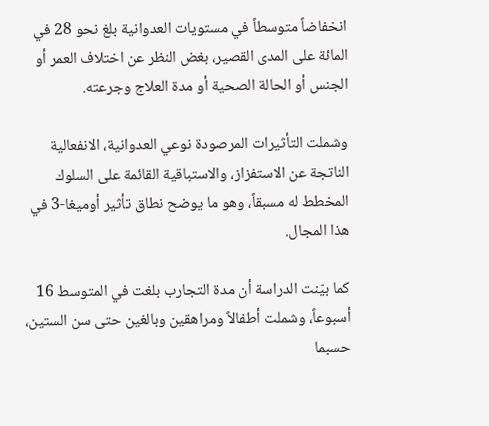انخفاضاً متوسطاً في مستويات العدوانية بلغ نحو 28 في المائة على المدى القصير، بغض النظر عن اختلاف العمر أو الجنس أو الحالة الصحية أو مدة العلاج وجرعته.

وشملت التأثيرات المرصودة نوعي العدوانية، الانفعالية الناتجة عن الاستفزاز، والاستباقية القائمة على السلوك المخطط له مسبقاً، وهو ما يوضح نطاق تأثير أوميغا-3 في هذا المجال.

كما بيّنت الدراسة أن مدة التجارب بلغت في المتوسط 16 أسبوعاً، وشملت أطفالاً ومراهقين وبالغين حتى سن الستين، حسبما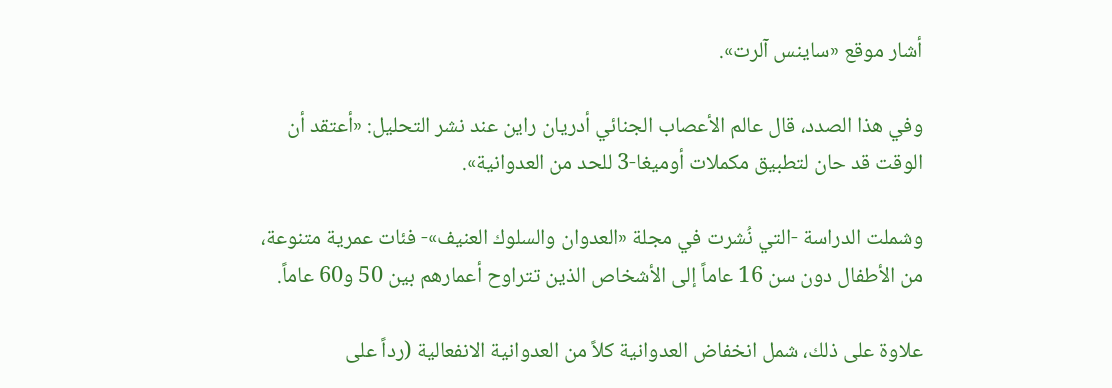أشار موقع «ساينس آلرت».

وفي هذا الصدد، قال عالم الأعصاب الجنائي أدريان راين عند نشر التحليل: «أعتقد أن الوقت قد حان لتطبيق مكملات أوميغا-3 للحد من العدوانية».

وشملت الدراسة -التي نُشرت في مجلة «العدوان والسلوك العنيف»- فئات عمرية متنوعة، من الأطفال دون سن 16 عاماً إلى الأشخاص الذين تتراوح أعمارهم بين 50 و60 عاماً.

علاوة على ذلك، شمل انخفاض العدوانية كلاً من العدوانية الانفعالية (رداً على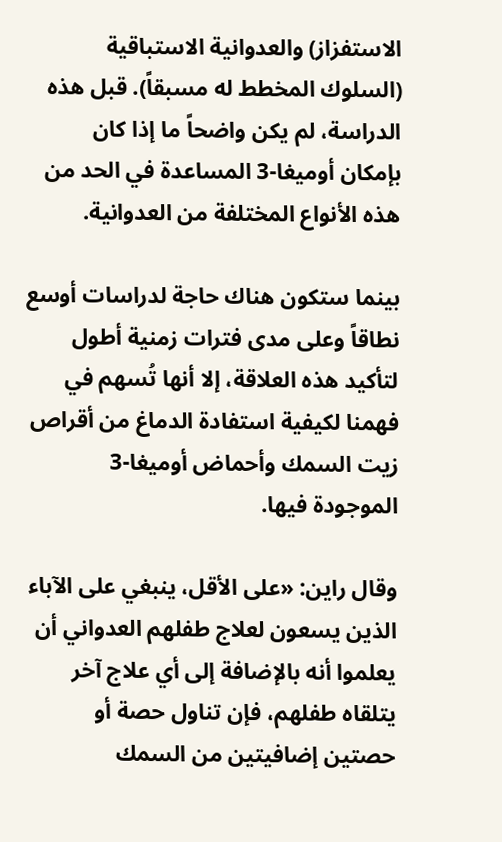الاستفزاز) والعدوانية الاستباقية (السلوك المخطط له مسبقاً). قبل هذه الدراسة، لم يكن واضحاً ما إذا كان بإمكان أوميغا-3 المساعدة في الحد من هذه الأنواع المختلفة من العدوانية.

بينما ستكون هناك حاجة لدراسات أوسع نطاقاً وعلى مدى فترات زمنية أطول لتأكيد هذه العلاقة، إلا أنها تُسهم في فهمنا لكيفية استفادة الدماغ من أقراص زيت السمك وأحماض أوميغا-3 الموجودة فيها.

وقال راين: «على الأقل، ينبغي على الآباء الذين يسعون لعلاج طفلهم العدواني أن يعلموا أنه بالإضافة إلى أي علاج آخر يتلقاه طفلهم، فإن تناول حصة أو حصتين إضافيتين من السمك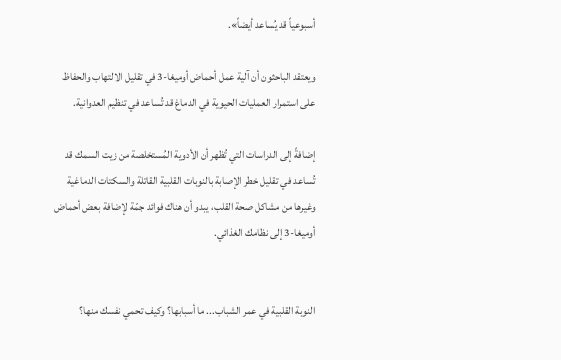أسبوعياً قد يُساعد أيضاً».

ويعتقد الباحثون أن آلية عمل أحماض أوميغا-3 في تقليل الالتهاب والحفاظ على استمرار العمليات الحيوية في الدماغ قد تُساعد في تنظيم العدوانية.

إضافةً إلى الدراسات التي تُظهر أن الأدوية المُستخلصة من زيت السمك قد تُساعد في تقليل خطر الإصابة بالنوبات القلبية القاتلة والسكتات الدماغية وغيرها من مشاكل صحة القلب، يبدو أن هناك فوائد جمّة لإضافة بعض أحماض أوميغا-3 إلى نظامك الغذائي.


النوبة القلبية في عمر الشباب... ما أسبابها؟ وكيف تحمي نفسك منها؟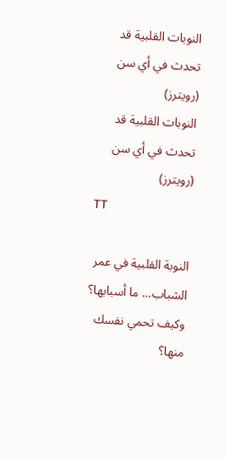النوبات القلبية قد تحدث في أي سن (رويترز)
النوبات القلبية قد تحدث في أي سن (رويترز)
TT

النوبة القلبية في عمر الشباب... ما أسبابها؟ وكيف تحمي نفسك منها؟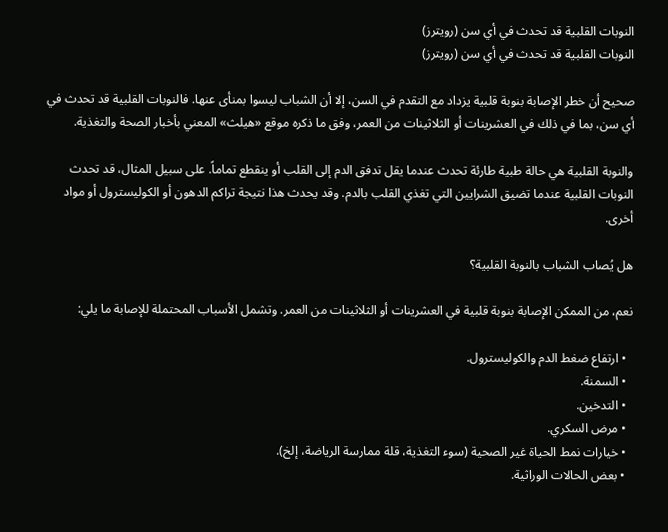النوبات القلبية قد تحدث في أي سن (رويترز)
النوبات القلبية قد تحدث في أي سن (رويترز)

صحيح أن خطر الإصابة بنوبة قلبية يزداد مع التقدم في السن، إلا أن الشباب ليسوا بمنأى عنها. فالنوبات القلبية قد تحدث في أي سن، بما في ذلك في العشرينات أو الثلاثينات من العمر، وفق ما ذكره موقع «هيلث» المعني بأخبار الصحة والتغذية.

والنوبة القلبية هي حالة طبية طارئة تحدث عندما يقل تدفق الدم إلى القلب أو ينقطع تماماً. على سبيل المثال، قد تحدث النوبات القلبية عندما تضيق الشرايين التي تغذي القلب بالدم. وقد يحدث هذا نتيجة تراكم الدهون أو الكوليسترول أو مواد أخرى.

هل يُصاب الشباب بالنوبة القلبية؟

نعم، من الممكن الإصابة بنوبة قلبية في العشرينات أو الثلاثينات من العمر. وتشمل الأسباب المحتملة للإصابة ما يلي:

  • ارتفاع ضغط الدم والكوليسترول.
  • السمنة.
  • التدخين.
  • مرض السكري.
  • خيارات نمط الحياة غير الصحية (سوء التغذية، قلة ممارسة الرياضة، إلخ).
  • بعض الحالات الوراثية.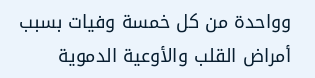وواحدة من كل خمسة وفيات بسبب أمراض القلب والأوعية الدموية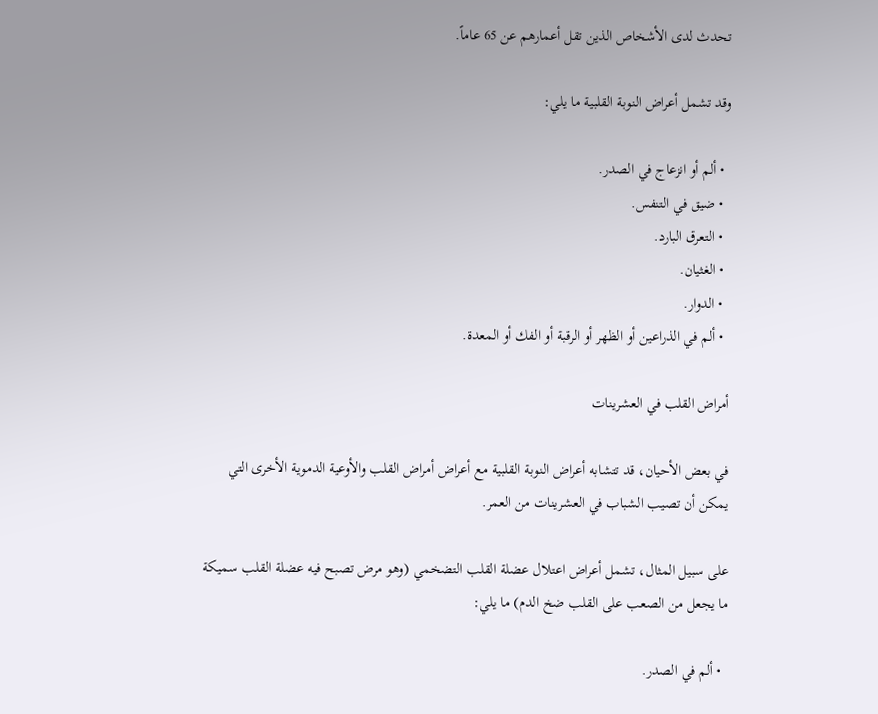تحدث لدى الأشخاص الذين تقل أعمارهم عن 65 عاماً.

وقد تشمل أعراض النوبة القلبية ما يلي:

  • ألم أو انزعاج في الصدر.
  • ضيق في التنفس.
  • التعرق البارد.
  • الغثيان.
  • الدوار.
  • ألم في الذراعين أو الظهر أو الرقبة أو الفك أو المعدة.

أمراض القلب في العشرينات

في بعض الأحيان، قد تتشابه أعراض النوبة القلبية مع أعراض أمراض القلب والأوعية الدموية الأخرى التي يمكن أن تصيب الشباب في العشرينات من العمر.

على سبيل المثال، تشمل أعراض اعتلال عضلة القلب التضخمي (وهو مرض تصبح فيه عضلة القلب سميكة ما يجعل من الصعب على القلب ضخ الدم) ما يلي:

  • ألم في الصدر.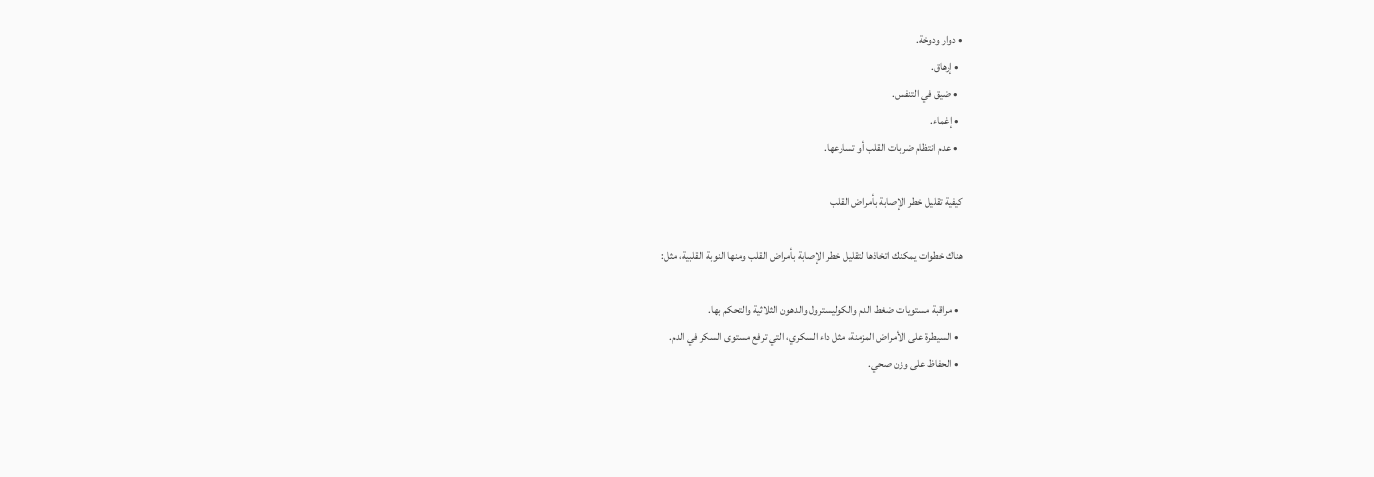• دوار ودوخة.
  • إرهاق.
  • ضيق في التنفس.
  • إغماء.
  • عدم انتظام ضربات القلب أو تسارعها.

كيفية تقليل خطر الإصابة بأمراض القلب

هناك خطوات يمكنك اتخاذها لتقليل خطر الإصابة بأمراض القلب ومنها النوبة القلبية، مثل:

  • مراقبة مستويات ضغط الدم والكوليسترول والدهون الثلاثية والتحكم بها.
  • السيطرة على الأمراض المزمنة، مثل داء السكري، التي ترفع مستوى السكر في الدم.
  • الحفاظ على وزن صحي.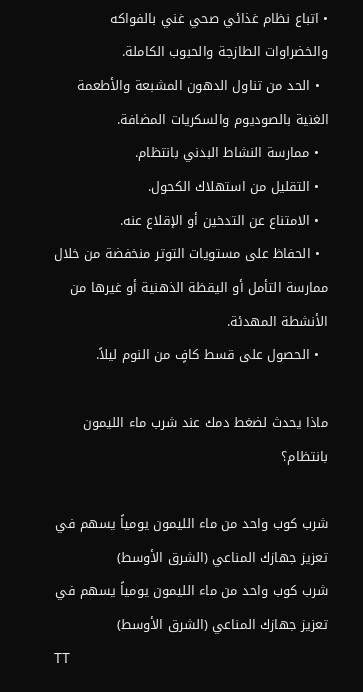• اتباع نظام غذائي صحي غني بالفواكه والخضراوات الطازجة والحبوب الكاملة.
  • الحد من تناول الدهون المشبعة والأطعمة الغنية بالصوديوم والسكريات المضافة.
  • ممارسة النشاط البدني بانتظام.
  • التقليل من استهلاك الكحول.
  • الامتناع عن التدخين أو الإقلاع عنه.
  • الحفاظ على مستويات التوتر منخفضة من خلال ممارسة التأمل أو اليقظة الذهنية أو غيرها من الأنشطة المهدئة.
  • الحصول على قسط كافٍ من النوم ليلاً.

ماذا يحدث لضغط دمك عند شرب ماء الليمون بانتظام؟

شرب كوب واحد من ماء الليمون يومياً يسهم في تعزيز جهازك المناعي (الشرق الأوسط)
شرب كوب واحد من ماء الليمون يومياً يسهم في تعزيز جهازك المناعي (الشرق الأوسط)
TT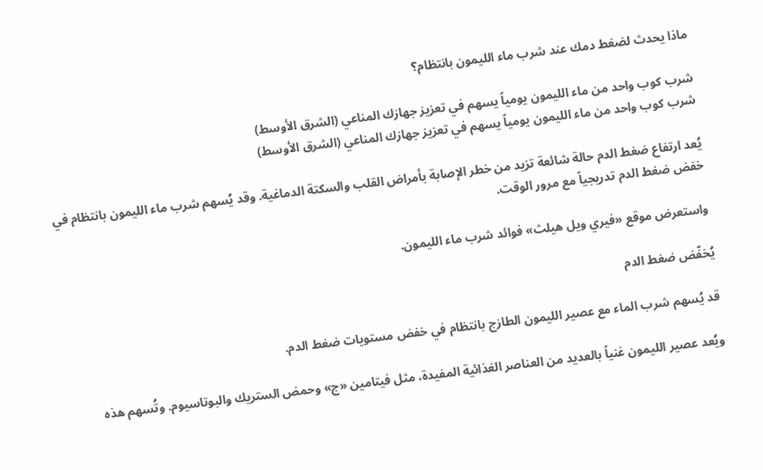ماذا يحدث لضغط دمك عند شرب ماء الليمون بانتظام؟

شرب كوب واحد من ماء الليمون يومياً يسهم في تعزيز جهازك المناعي (الشرق الأوسط)
شرب كوب واحد من ماء الليمون يومياً يسهم في تعزيز جهازك المناعي (الشرق الأوسط)

يُعد ارتفاع ضغط الدم حالة شائعة تزيد من خطر الإصابة بأمراض القلب والسكتة الدماغية. وقد يُسهم شرب ماء الليمون بانتظام في خفض ضغط الدم تدريجياً مع مرور الوقت.

واستعرض موقع «فيري ويل هيلث» فوائد شرب ماء الليمون.

يُخفّض ضغط الدم

قد يُسهم شرب الماء مع عصير الليمون الطازج بانتظام في خفض مستويات ضغط الدم.

ويُعد عصير الليمون غنياً بالعديد من العناصر الغذائية المفيدة، مثل فيتامين «ج» وحمض الستريك والبوتاسيوم. وتُسهم هذه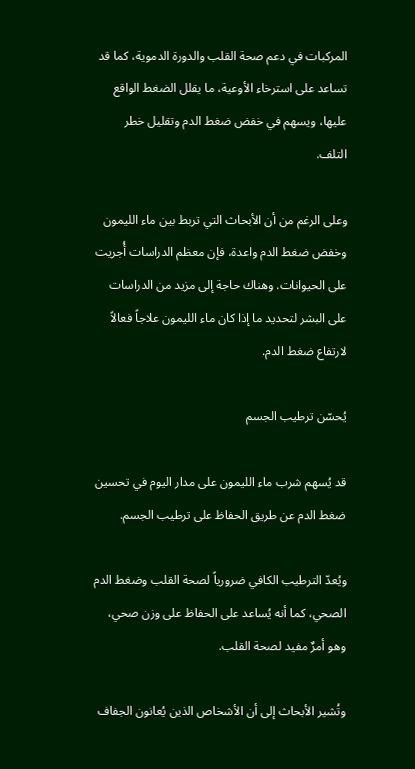المركبات في دعم صحة القلب والدورة الدموية، كما قد تساعد على استرخاء الأوعية، ما يقلل الضغط الواقع عليها، ويسهم في خفض ضغط الدم وتقليل خطر التلف.

وعلى الرغم من أن الأبحاث التي تربط بين ماء الليمون وخفض ضغط الدم واعدة، فإن معظم الدراسات أُجريت على الحيوانات. وهناك حاجة إلى مزيد من الدراسات على البشر لتحديد ما إذا كان ماء الليمون علاجاً فعالاً لارتفاع ضغط الدم.

يُحسّن ترطيب الجسم

قد يُسهم شرب ماء الليمون على مدار اليوم في تحسين ضغط الدم عن طريق الحفاظ على ترطيب الجسم.

ويُعدّ الترطيب الكافي ضرورياً لصحة القلب وضغط الدم الصحي، كما أنه يُساعد على الحفاظ على وزن صحي، وهو أمرٌ مفيد لصحة القلب.

وتُشير الأبحاث إلى أن الأشخاص الذين يُعانون الجفاف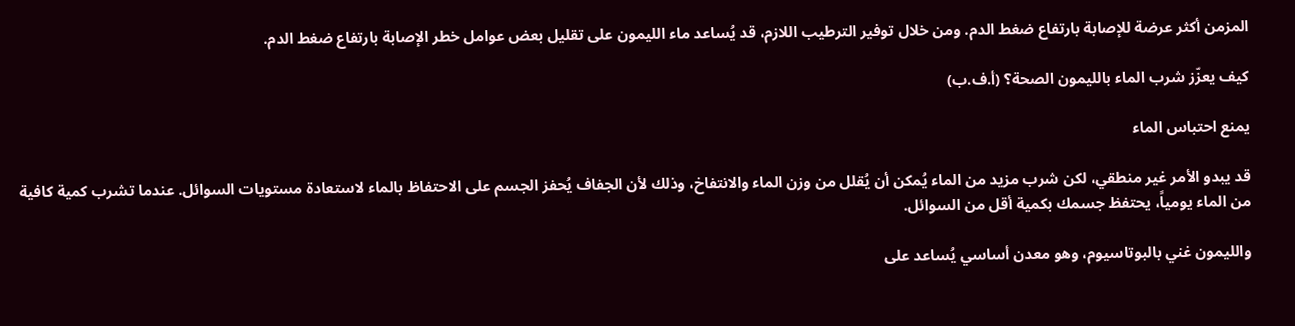المزمن أكثر عرضة للإصابة بارتفاع ضغط الدم. ومن خلال توفير الترطيب اللازم، قد يُساعد ماء الليمون على تقليل بعض عوامل خطر الإصابة بارتفاع ضغط الدم.

كيف يعزّز شرب الماء بالليمون الصحة؟ (أ.ف.ب)

يمنع احتباس الماء

قد يبدو الأمر غير منطقي، لكن شرب مزيد من الماء يُمكن أن يُقلل من وزن الماء والانتفاخ، وذلك لأن الجفاف يُحفز الجسم على الاحتفاظ بالماء لاستعادة مستويات السوائل. عندما تشرب كمية كافية من الماء يومياً، يحتفظ جسمك بكمية أقل من السوائل.

والليمون غني بالبوتاسيوم، وهو معدن أساسي يُساعد على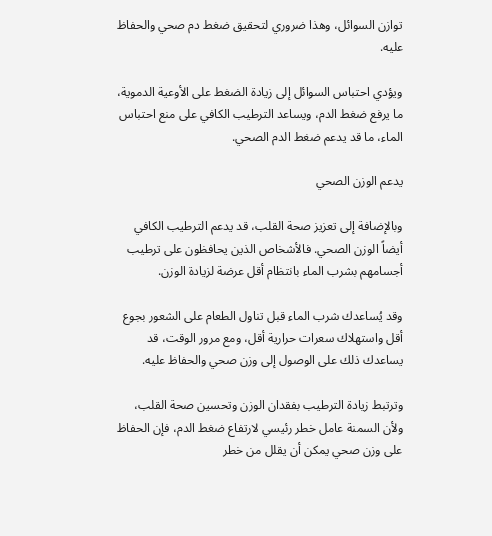توازن السوائل، وهذا ضروري لتحقيق ضغط دم صحي والحفاظ عليه.

ويؤدي احتباس السوائل إلى زيادة الضغط على الأوعية الدموية، ما يرفع ضغط الدم، ويساعد الترطيب الكافي على منع احتباس الماء، ما قد يدعم ضغط الدم الصحي.

يدعم الوزن الصحي

وبالإضافة إلى تعزيز صحة القلب، قد يدعم الترطيب الكافي أيضاً الوزن الصحي. فالأشخاص الذين يحافظون على ترطيب أجسامهم بشرب الماء بانتظام أقل عرضة لزيادة الوزن.

وقد يُساعدك شرب الماء قبل تناول الطعام على الشعور بجوع أقل واستهلاك سعرات حرارية أقل، ومع مرور الوقت، قد يساعدك ذلك على الوصول إلى وزن صحي والحفاظ عليه.

وترتبط زيادة الترطيب بفقدان الوزن وتحسين صحة القلب، ولأن السمنة عامل خطر رئيسي لارتفاع ضغط الدم، فإن الحفاظ على وزن صحي يمكن أن يقلل من خطر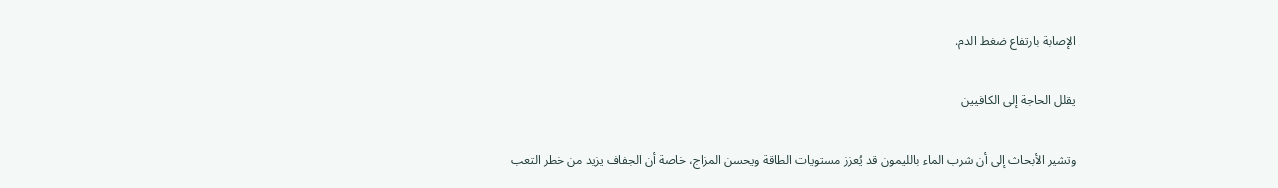الإصابة بارتفاع ضغط الدم.

يقلل الحاجة إلى الكافيين

وتشير الأبحاث إلى أن شرب الماء بالليمون قد يُعزز مستويات الطاقة ويحسن المزاج، خاصة أن الجفاف يزيد من خطر التعب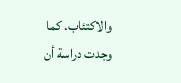والاكتئاب. كما وجدت دراسة أن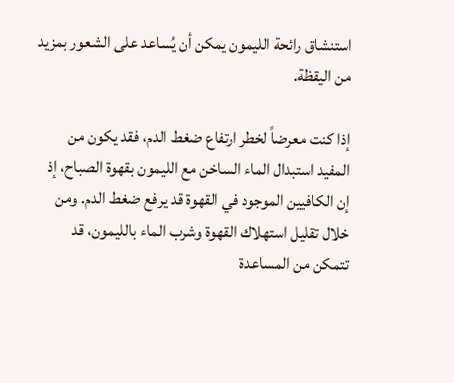استنشاق رائحة الليمون يمكن أن يُساعد على الشعور بمزيد من اليقظة.

إذا كنت معرضاً لخطر ارتفاع ضغط الدم، فقد يكون من المفيد استبدال الماء الساخن مع الليمون بقهوة الصباح، إذ إن الكافيين الموجود في القهوة قد يرفع ضغط الدم. ومن خلال تقليل استهلاك القهوة وشرب الماء بالليمون، قد تتمكن من المساعدة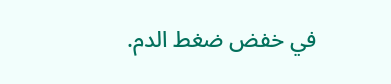في خفض ضغط الدم.